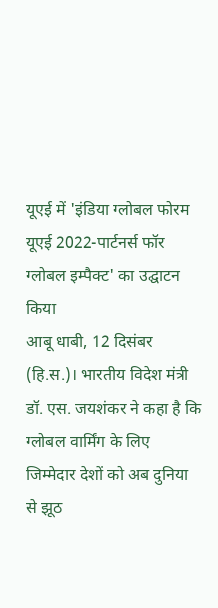यूएई में 'इंडिया ग्लोबल फोरम यूएई 2022-पार्टनर्स फॉर ग्लोबल इम्पैक्ट' का उद्घाटन किया
आबू धाबी, 12 दिसंबर (हि.स.)। भारतीय विदेश मंत्री डॉ. एस. जयशंकर ने कहा है कि ग्लोबल वार्मिंग के लिए जिम्मेदार देशों को अब दुनिया से झूठ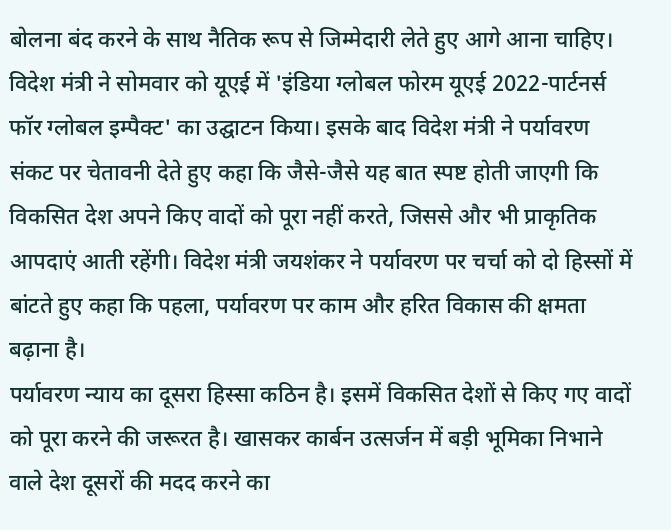बोलना बंद करने के साथ नैतिक रूप से जिम्मेदारी लेते हुए आगे आना चाहिए।
विदेश मंत्री ने सोमवार को यूएई में 'इंडिया ग्लोबल फोरम यूएई 2022-पार्टनर्स फॉर ग्लोबल इम्पैक्ट' का उद्घाटन किया। इसके बाद विदेश मंत्री ने पर्यावरण संकट पर चेतावनी देते हुए कहा कि जैसे-जैसे यह बात स्पष्ट होती जाएगी कि विकसित देश अपने किए वादों को पूरा नहीं करते, जिससे और भी प्राकृतिक आपदाएं आती रहेंगी। विदेश मंत्री जयशंकर ने पर्यावरण पर चर्चा को दो हिस्सों में बांटते हुए कहा कि पहला, पर्यावरण पर काम और हरित विकास की क्षमता बढ़ाना है।
पर्यावरण न्याय का दूसरा हिस्सा कठिन है। इसमें विकसित देशों से किए गए वादों को पूरा करने की जरूरत है। खासकर कार्बन उत्सर्जन में बड़ी भूमिका निभाने वाले देश दूसरों की मदद करने का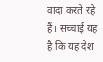वादा करते रहे हैं। सच्चाई यह है कि यह देश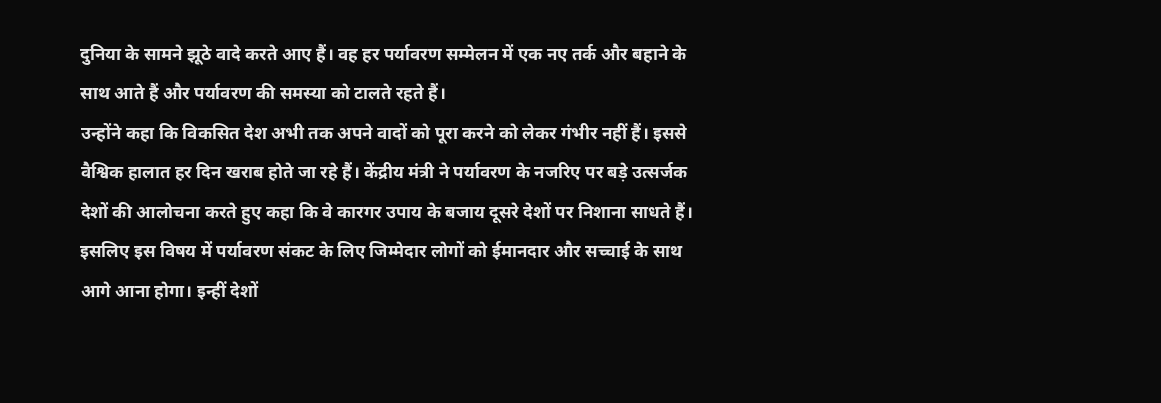दुनिया के सामने झूठे वादे करते आए हैं। वह हर पर्यावरण सम्मेलन में एक नए तर्क और बहाने के साथ आते हैं और पर्यावरण की समस्या को टालते रहते हैं।
उन्होंने कहा कि विकसित देश अभी तक अपने वादों को पूरा करने को लेकर गंभीर नहीं हैं। इससे वैश्विक हालात हर दिन खराब होते जा रहे हैं। केंद्रीय मंत्री ने पर्यावरण के नजरिए पर बड़े उत्सर्जक देशों की आलोचना करते हुए कहा कि वे कारगर उपाय के बजाय दूसरे देशों पर निशाना साधते हैं। इसलिए इस विषय में पर्यावरण संकट के लिए जिम्मेदार लोगों को ईमानदार और सच्चाई के साथ आगे आना होगा। इन्हीं देशों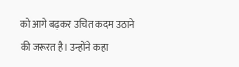को आगे बढ़कर उचित कदम उठाने की जरूरत है। उन्होंने कहा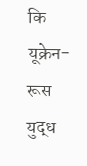कि यूक्रेन-रूस युद्ध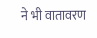ने भी वातावरण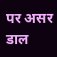पर असर डाल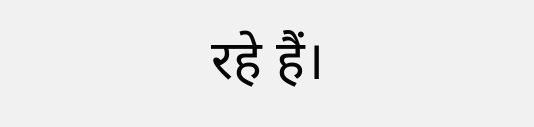रहे हैं।